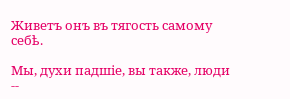Живетъ онъ въ тягость самому себѣ.

Мы, духи падшіе, вы также, люди --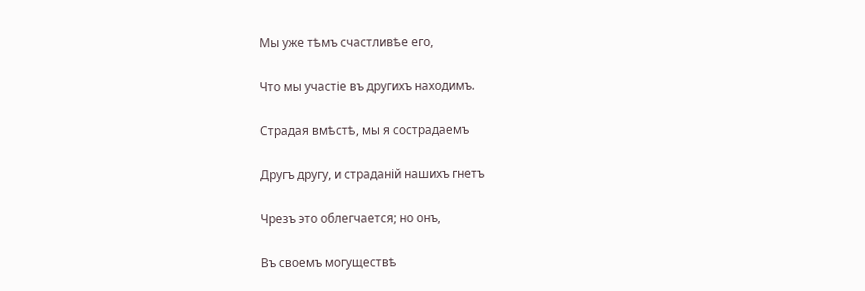Мы уже тѣмъ счастливѣе его,

Что мы участіе въ другихъ находимъ.

Страдая вмѣстѣ, мы я сострадаемъ

Другъ другу, и страданій нашихъ гнетъ

Чрезъ это облегчается; но онъ,

Въ своемъ могуществѣ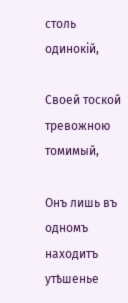столь одинокій,

Своей тоской тревожною томимый,

Онъ лишь въ одномъ находитъ утѣшенье